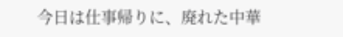今日は仕事帰りに、廃れた中華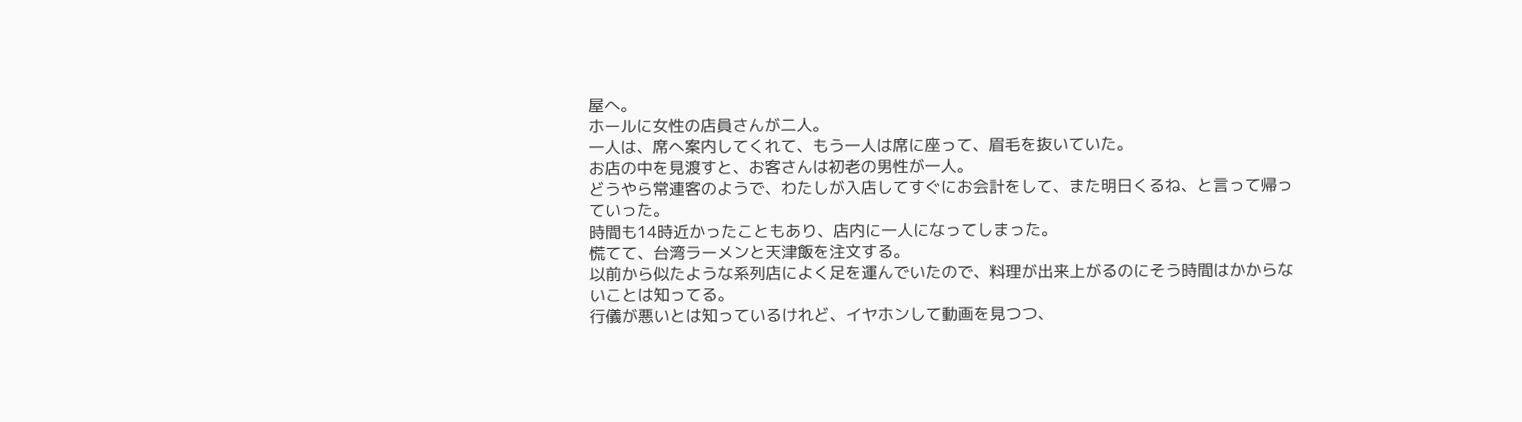屋へ。
ホールに女性の店員さんが二人。
一人は、席へ案内してくれて、もう一人は席に座って、眉毛を抜いていた。
お店の中を見渡すと、お客さんは初老の男性が一人。
どうやら常連客のようで、わたしが入店してすぐにお会計をして、また明日くるね、と言って帰っていった。
時間も14時近かったこともあり、店内に一人になってしまった。
慌てて、台湾ラーメンと天津飯を注文する。
以前から似たような系列店によく足を運んでいたので、料理が出来上がるのにそう時間はかからないことは知ってる。
行儀が悪いとは知っているけれど、イヤホンして動画を見つつ、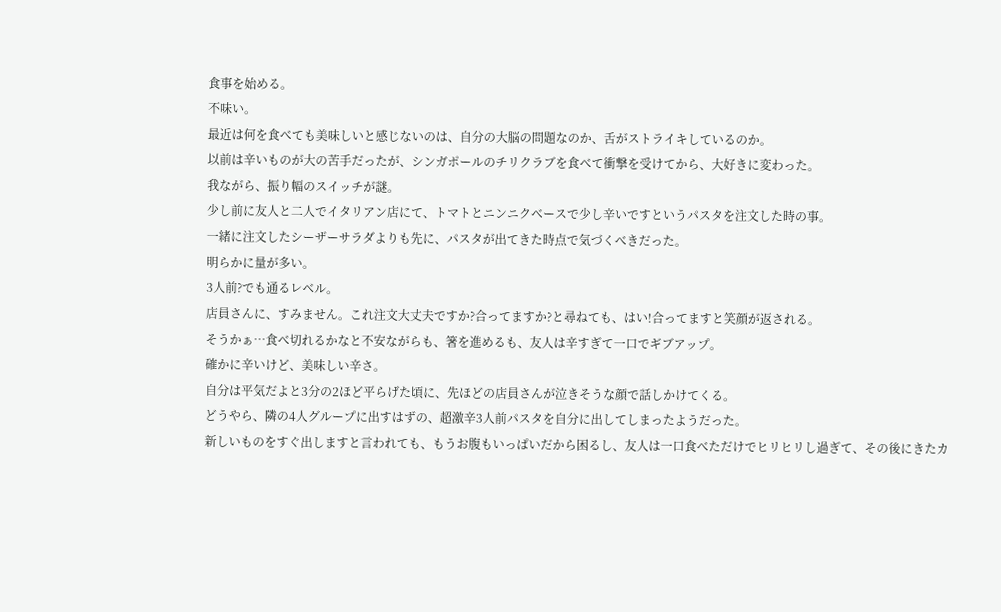食事を始める。
不味い。
最近は何を食べても美味しいと感じないのは、自分の大脳の問題なのか、舌がストライキしているのか。
以前は辛いものが大の苦手だったが、シンガポールのチリクラブを食べて衝撃を受けてから、大好きに変わった。
我ながら、振り幅のスイッチが謎。
少し前に友人と二人でイタリアン店にて、トマトとニンニクベースで少し辛いですというパスタを注文した時の事。
一緒に注文したシーザーサラダよりも先に、パスタが出てきた時点で気づくべきだった。
明らかに量が多い。
3人前?でも通るレベル。
店員さんに、すみません。これ注文大丈夫ですか?合ってますか?と尋ねても、はい!合ってますと笑顔が返される。
そうかぁ…食べ切れるかなと不安ながらも、箸を進めるも、友人は辛すぎて一口でギブアップ。
確かに辛いけど、美味しい辛さ。
自分は平気だよと3分の2ほど平らげた頃に、先ほどの店員さんが泣きそうな顔で話しかけてくる。
どうやら、隣の4人グループに出すはずの、超激辛3人前パスタを自分に出してしまったようだった。
新しいものをすぐ出しますと言われても、もうお腹もいっぱいだから困るし、友人は一口食べただけでヒリヒリし過ぎて、その後にきたカ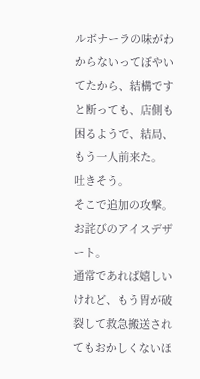ルボナーラの味がわからないってぼやいてたから、結構ですと断っても、店側も困るようで、結局、もう一人前来た。
吐きそう。
そこで追加の攻撃。
お詫びのアイスデザート。
通常であれば嬉しいけれど、もう胃が破裂して救急搬送されてもおかしくないほ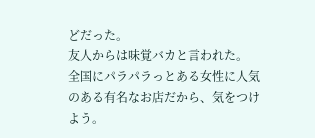どだった。
友人からは味覚バカと言われた。
全国にパラパラっとある女性に人気のある有名なお店だから、気をつけよう。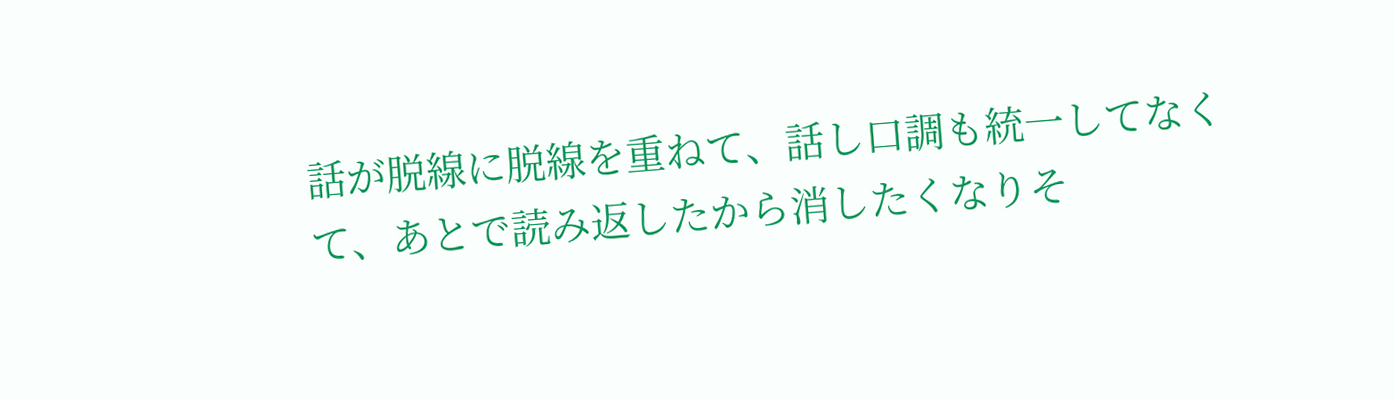話が脱線に脱線を重ねて、話し口調も統一してなくて、あとで読み返したから消したくなりそ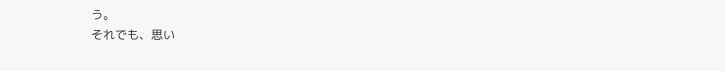う。
それでも、思い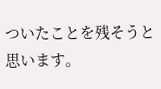ついたことを残そうと思います。